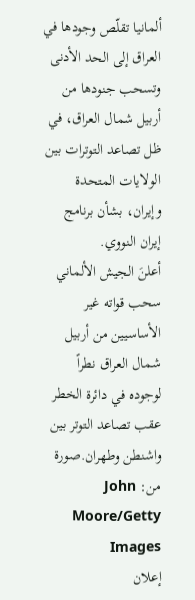ألمانيا تقلّص وجودها في العراق إلى الحد الأدنى وتسحب جنودها من أربيل شمال العراق، في ظل تصاعد التوترات بين الولايات المتحدة وإيران، بشأن برنامج إيران النووي.
أعلنَ الجيش الألماني سحب قواته غير الأساسيين من أربيل شمال العراق نطراً لوجوده في دائرة الخطر عقب تصاعد التوتر بين واشنطن وطهران.صورة من: John Moore/Getty Images
إعلان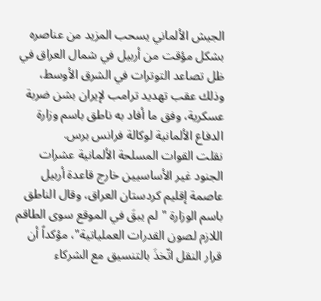الجيش الألماني يسحب المزيد من عناصره بشكل مؤقت من أربيل في شمال العراق في ظل تصاعد التوترات في الشرق الأوسط، وذلك عقب تهديد ترامب لإيران بشن ضربة عسكرية، وفق ما أفاد به ناطق باسم وزارة الدفاع الألمانية لوكالة فرانس برس.
نقلت القوات المسلحة الألمانية عشرات الجنود غير الأساسيين خارج قاعدة أربيل عاصمة إقليم كردستان العراق، وقال الناطق باسم الوزارة "لم يبقَ في الموقع سوى الطاقم اللازم لصون القدرات العملياتية"، مؤكداً أن قرار النقل اتّخذَ بالتنسيق مع الشركاء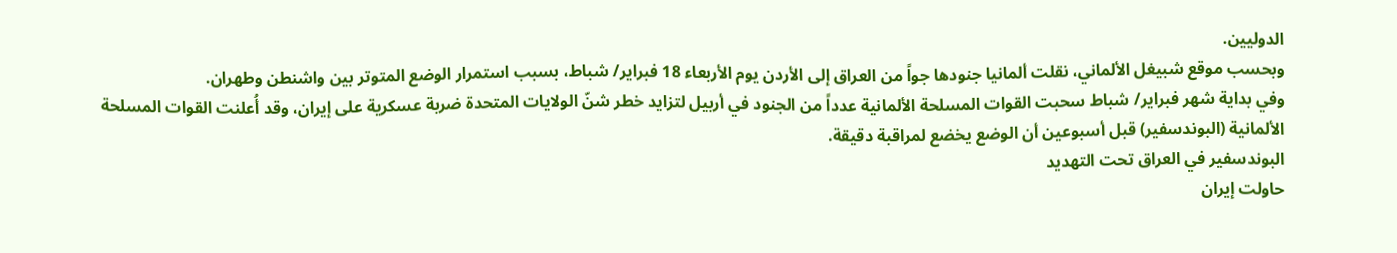الدوليين.
وبحسب موقع شبيغل الألماني، نقلت ألمانيا جنودها جواً من العراق إلى الأردن يوم الأربعاء 18 فبراير/ شباط، بسبب استمرار الوضع المتوتر بين واشنطن وطهران.
وفي بداية شهر فبراير/ شباط سحبت القوات المسلحة الألمانية عدداً من الجنود في أربيل لتزايد خطر شنّ الولايات المتحدة ضربة عسكرية على إيران، وقد أُعلنت القوات المسلحة الألمانية (البوندسفير) قبل أسبوعين أن الوضع يخضع لمراقبة دقيقة.
البوندسفير في العراق تحت التهديد
حاولت إيران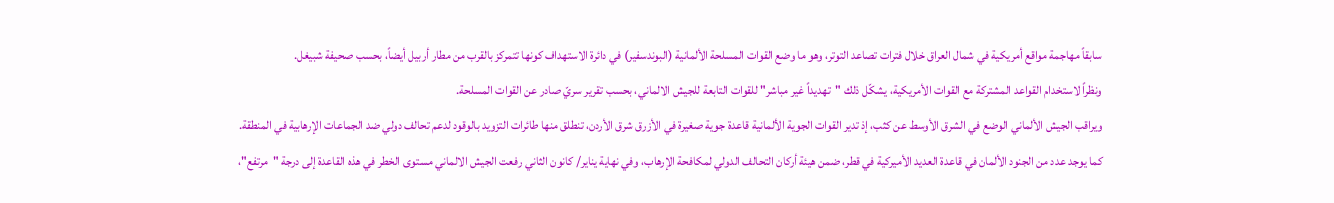سابقاً مهاجمة مواقع أمريكية في شمال العراق خلال فترات تصاعد التوتر، وهو ما وضع القوات المسلحة الألمانية (البوندسفير) في دائرة الاستهداف كونها تتمركز بالقرب من مطار أربيل أيضاً، بحسب صحيفة شبيغل.
ونظراً لاستخدام القواعد المشتركة مع القوات الأمريكية، يشكّل ذلك "تهديداً غير مباشر" للقوات التابعة للجيش الالماني، بحسب تقرير سريّ صادر عن القوات المسلحة.
ويراقب الجيش الألماني الوضع في الشرق الأوسط عن كثب، إذ تدير القوات الجوية الألمانية قاعدة جوية صغيرة في الأزرق شرق الأردن، تنطلق منها طائرات التزويد بالوقود لدعم تحالف دولي ضد الجماعات الإرهابية في المنطقة.
كما يوجد عدد من الجنود الألمان في قاعدة العديد الأميركية في قطر، ضمن هيئة أركان التحالف الدولي لمكافحة الإرهاب، وفي نهاية يناير/ كانون الثاني رفعت الجيش الالماني مستوى الخطر في هذه القاعدة إلى درجة "مرتفع"،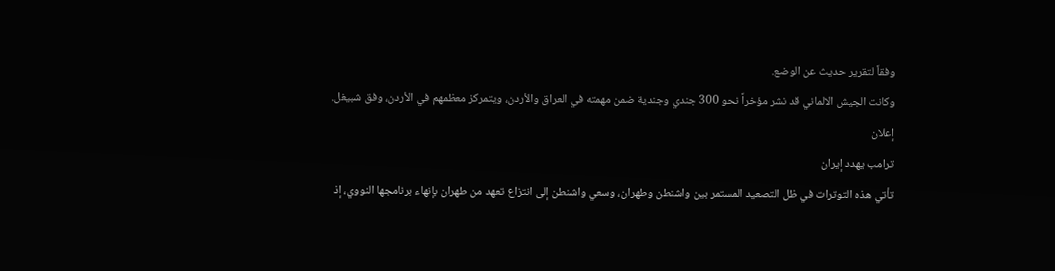وفقاً لتقرير حديث عن الوضع.
وكانت الجيش الالماني قد نشر مؤخراً نحو 300 جندي وجندية ضمن مهمته في العراق والأردن، ويتمركز معظمهم في الأردن، وفق شبيغل.
إعلان
ترامب يهدد إيران
تأتي هذه التوترات في ظل التصعيد المستمر بين واشنطن وطهران، وسعي واشنطن إلى انتزاع تعهد من طهران بإنهاء برنامجها النووي، إذ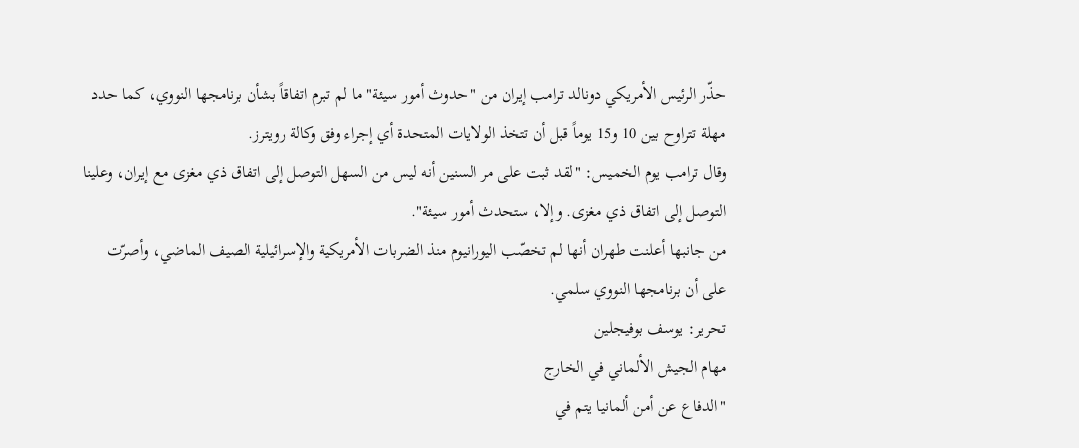حذّر الرئيس الأمريكي دونالد ترامب إيران من "حدوث أمور سيئة" ما لم تبرم اتفاقاً بشأن برنامجها النووي، كما حدد مهلة تتراوح بين 10 و15 يوماً قبل أن تتخذ الولايات المتحدة أي إجراء وفق وكالة رويترز.
وقال ترامب يوم الخميس: "لقد ثبت على مر السنين أنه ليس من السهل التوصل إلى اتفاق ذي مغزى مع إيران، وعلينا التوصل إلى اتفاق ذي مغزى. وإلا، ستحدث أمور سيئة".
من جانبها أعلنت طهران أنها لم تخصّب اليورانيوم منذ الضربات الأمريكية والإسرائيلية الصيف الماضي، وأصرّت على أن برنامجها النووي سلمي.
تحرير: يوسف بوفيجلين
مهام الجيش الألماني في الخارج
"الدفاع عن أمن ألمانيا يتم في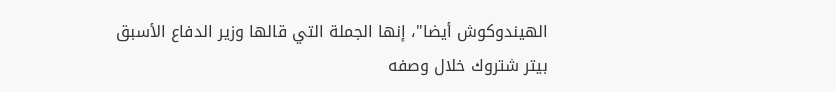الهيندوكوش أيضا"، إنها الجملة التي قالها وزير الدفاع الأسبق بيتر شتروك خلال وصفه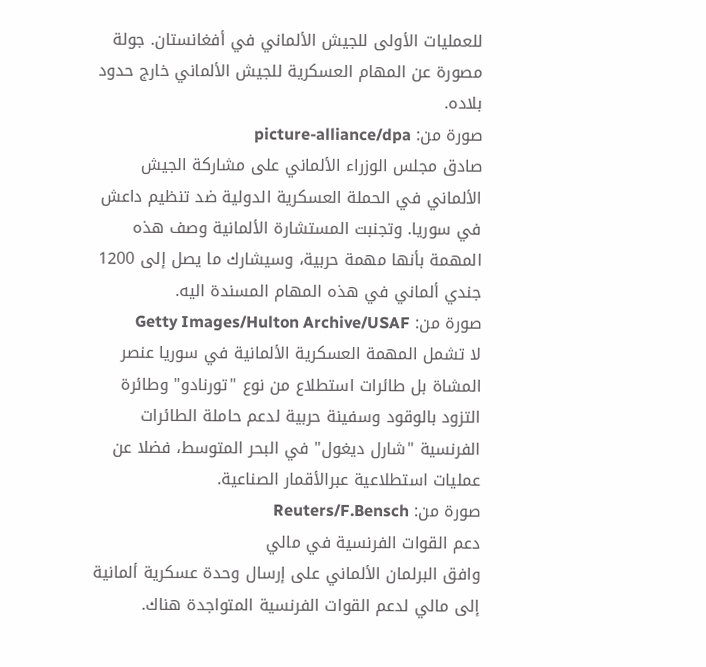للعمليات الأولى للجيش الألماني في أفغانستان. جولة مصورة عن المهام العسكرية للجيش الألماني خارج حدود بلاده.
صورة من: picture-alliance/dpa
صادق مجلس الوزراء الألماني على مشاركة الجيش الألماني في الحملة العسكرية الدولية ضد تنظيم داعش في سوريا. وتجنبت المستشارة الألمانية وصف هذه المهمة بأنها مهمة حربية، وسيشارك ما يصل إلى 1200 جندي ألماني في هذه المهام المسندة اليه.
صورة من: Getty Images/Hulton Archive/USAF
لا تشمل المهمة العسكرية الألمانية في سوريا عنصر المشاة بل طائرات استطلاع من نوع "تورنادو" وطائرة التزود بالوقود وسفينة حربية لدعم حاملة الطائرات الفرنسية "شارل ديغول" في البحر المتوسط، فضلا عن عمليات استطلاعية عبرالأقمار الصناعية.
صورة من: Reuters/F.Bensch
دعم القوات الفرنسية في مالي
وافق البرلمان الألماني على إرسال وحدة عسكرية ألمانية إلى مالي لدعم القوات الفرنسية المتواجدة هناك.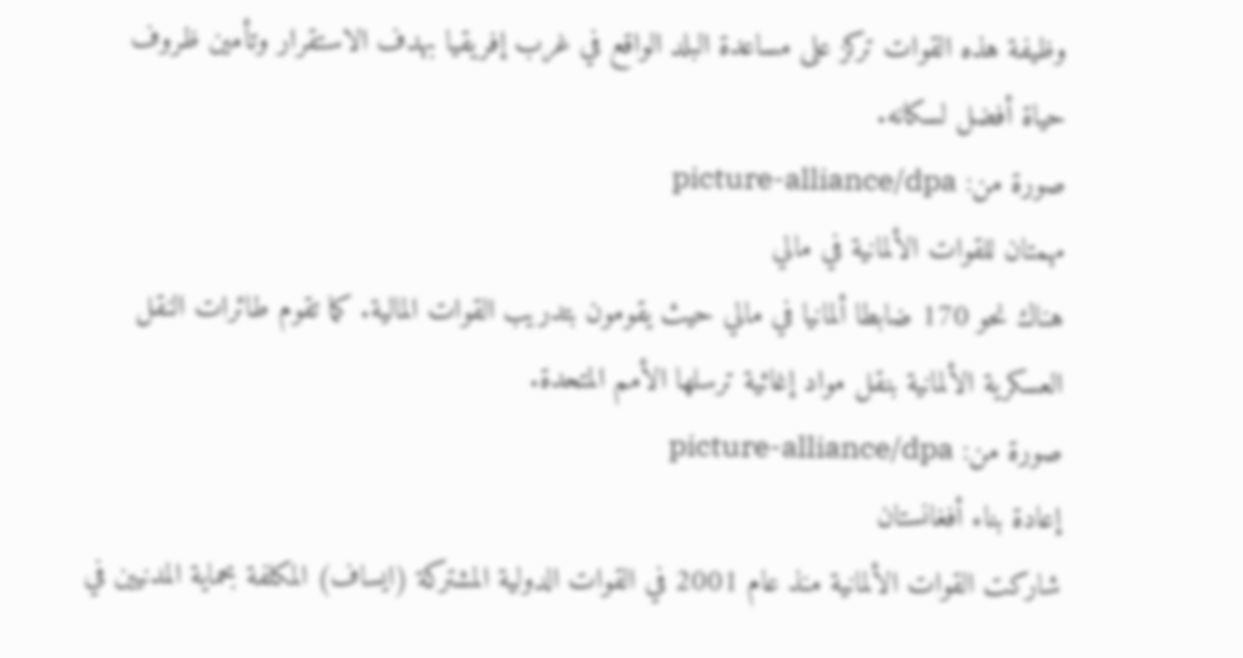وظيفة هذه القوات تركز على مساعدة البلد الواقع في غرب إفريقيا بهدف الاستقرار وتأمين ظروف حياة أفضل لسكانه.
صورة من: picture-alliance/dpa
مهمتان للقوات الألمانية في مالي
هناك نحو 170 ضابطا ألمانيا في مالي حيث يقومون بتدريب القوات المالية. كما تقوم طائرات النقل العسكرية الألمانية بنقل مواد إغاثية ترسلها الأمم المتحدة.
صورة من: picture-alliance/dpa
إعادة بناء أفغانستان
شاركت القوات الألمانية منذ عام 2001 في القوات الدولية المشتركة (ايساف) المكلفة بحماية المدنيين في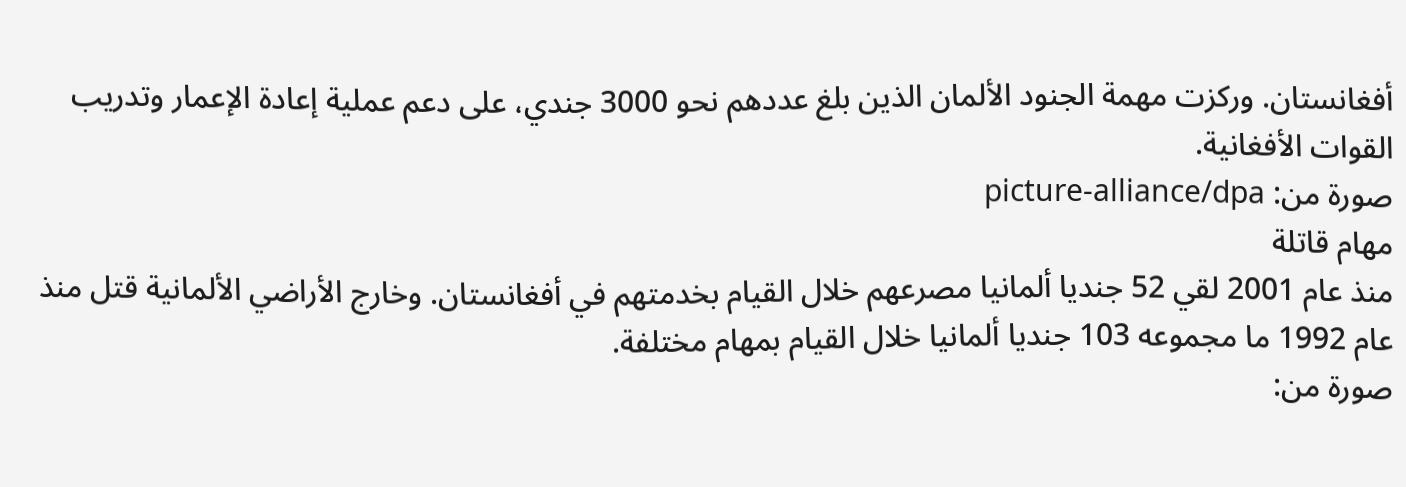أفغانستان. وركزت مهمة الجنود الألمان الذين بلغ عددهم نحو 3000 جندي، على دعم عملية إعادة الإعمار وتدريب القوات الأفغانية.
صورة من: picture-alliance/dpa
مهام قاتلة
منذ عام 2001 لقي 52 جنديا ألمانيا مصرعهم خلال القيام بخدمتهم في أفغانستان. وخارج الأراضي الألمانية قتل منذ عام 1992 ما مجموعه 103 جنديا ألمانيا خلال القيام بمهام مختلفة.
صورة من: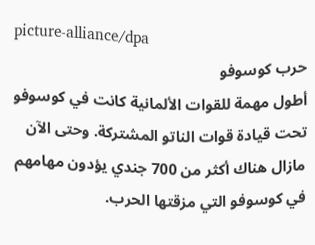picture-alliance/dpa
حرب كوسوفو
أطول مهمة للقوات الألمانية كانت في كوسوفو تحت قيادة قوات الناتو المشتركة. وحتى الآن مازال هناك أكثر من 700 جندي يؤدون مهامهم في كوسوفو التي مزقتها الحرب.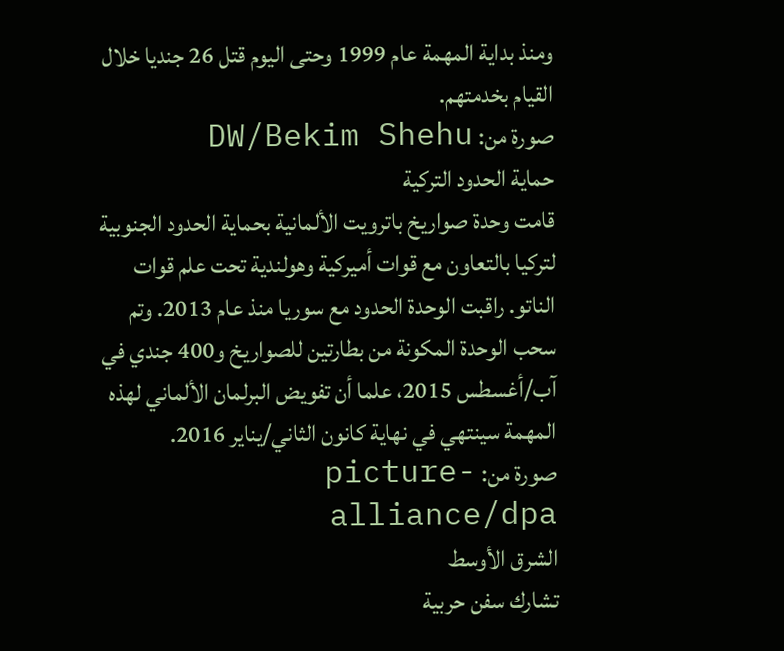ومنذ بداية المهمة عام 1999 وحتى اليوم قتل 26 جنديا خلال القيام بخدمتهم.
صورة من: DW/Bekim Shehu
حماية الحدود التركية
قامت وحدة صواريخ باترويت الألمانية بحماية الحدود الجنوبية لتركيا بالتعاون مع قوات أميركية وهولندية تحت علم قوات الناتو. راقبت الوحدة الحدود مع سوريا منذ عام 2013. وتم سحب الوحدة المكونة من بطارتين للصواريخ و400 جندي في آب/أغسطس 2015، علما أن تفويض البرلمان الألماني لهذه المهمة سينتهي في نهاية كانون الثاني/يناير 2016.
صورة من: picture-alliance/dpa
الشرق الأوسط
تشارك سفن حربية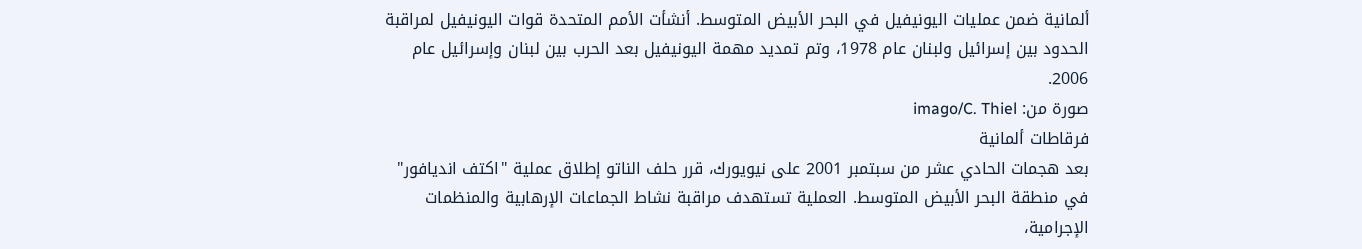ألمانية ضمن عمليات اليونيفيل في البحر الأبيض المتوسط. أنشأت الأمم المتحدة قوات اليونيفيل لمراقبة الحدود بين إسرائيل ولبنان عام 1978، وتم تمديد مهمة اليونيفيل بعد الحرب بين لبنان وإسرائيل عام 2006.
صورة من: imago/C. Thiel
فرقاطات ألمانية
بعد هجمات الحادي عشر من سبتمبر 2001 على نيويورك، قرر حلف الناتو إطلاق عملية "اكتف انديافور" في منطقة البحر الأبيض المتوسط. العملية تستهدف مراقبة نشاط الجماعات الإرهابية والمنظمات الإجرامية،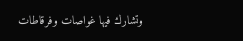وتشارك فيها غواصات وفرقاطات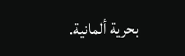بحرية ألمانية.